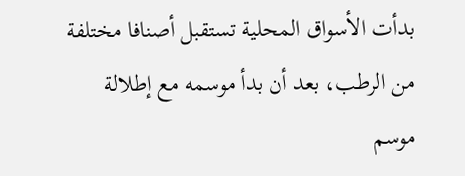بدأت الأسواق المحلية تستقبل أصنافا مختلفة من الرطب، بعد أن بدأ موسمه مع إطلالة موسم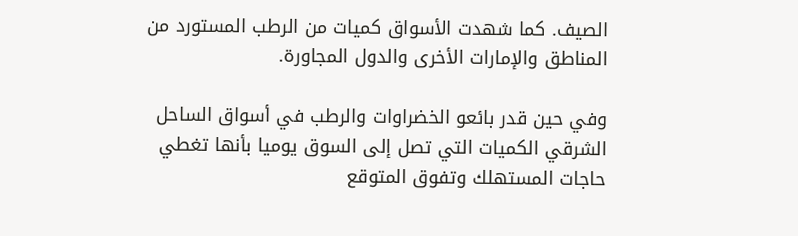الصيف. كما شهدت الأسواق كميات من الرطب المستورد من المناطق والإمارات الأخرى والدول المجاورة.

وفي حين قدر بائعو الخضراوات والرطب في أسواق الساحل الشرقي الكميات التي تصل إلى السوق يوميا بأنها تغطي حاجات المستهلك وتفوق المتوقع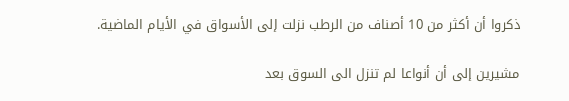ذكروا أن أكثر من 10 أصناف من الرطب نزلت إلى الأسواق في الأيام الماضية.

مشيرين إلى أن أنواعا لم تنزل الى السوق بعد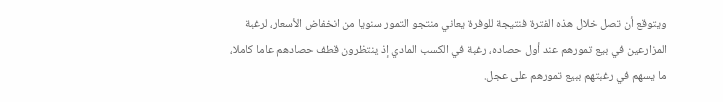ويتوقع أن تصل خلال هذه الفترة فنتيجة للوفرة يعاني منتجو التمور سنويا من انخفاض الأسعار، لرغبة المزارعين في بيع تمورهم عند أول حصاده، رغبة في الكسب المادي إذ ينتظرون قطف حصادهم عاما كاملا، ما يسهم في رغبتهم ببيع تمورهم على عجل.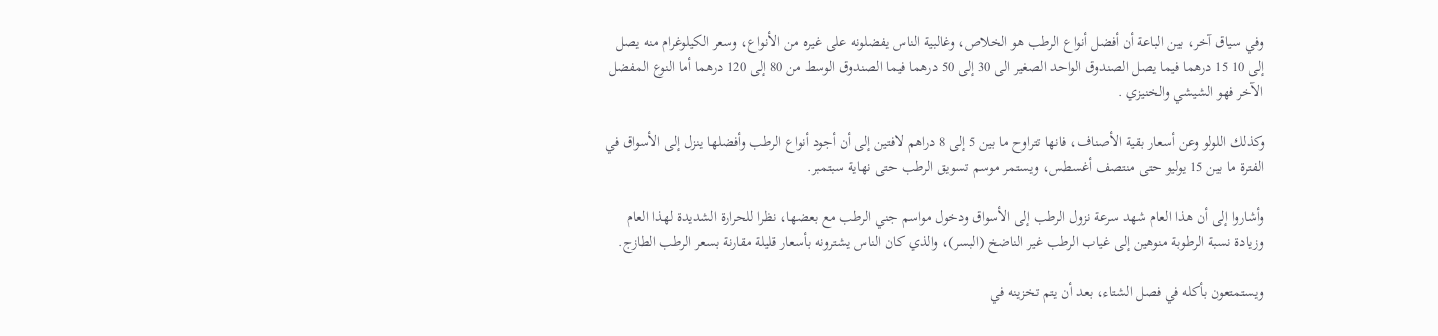وفي سياق آخر، بين الباعة أن أفضل أنواع الرطب هو الخلاص، وغالبية الناس يفضلونه على غيره من الأنواع، وسعر الكيلوغرام منه يصل إلى 10 15 درهما فيما يصل الصندوق الواحد الصغير الى 30 إلى 50 درهما فيما الصندوق الوسط من 80 إلى 120 درهما أما النوع المفضل الآخر فهو الشيشي والخنيزي .

وكذلك اللولو وعن أسعار بقية الأصناف، فانها تتراوح ما بين 5 إلى 8 دراهم لافتين إلى أن أجود أنواع الرطب وأفضلها ينزل إلى الأسواق في الفترة ما بين 15 يوليو حتى منتصف أغسطس، ويستمر موسم تسويق الرطب حتى نهاية سبتمبر.

وأشاروا إلى أن هذا العام شهد سرعة نزول الرطب إلى الأسواق ودخول مواسم جني الرطب مع بعضها، نظرا للحرارة الشديدة لهذا العام وزيادة نسبة الرطوبة منوهين إلى غياب الرطب غير الناضخ (البسر)، والذي كان الناس يشترونه بأسعار قليلة مقارنة بسعر الرطب الطازج.

ويستمتعون بأكله في فصل الشتاء، بعد أن يتم تخزينه في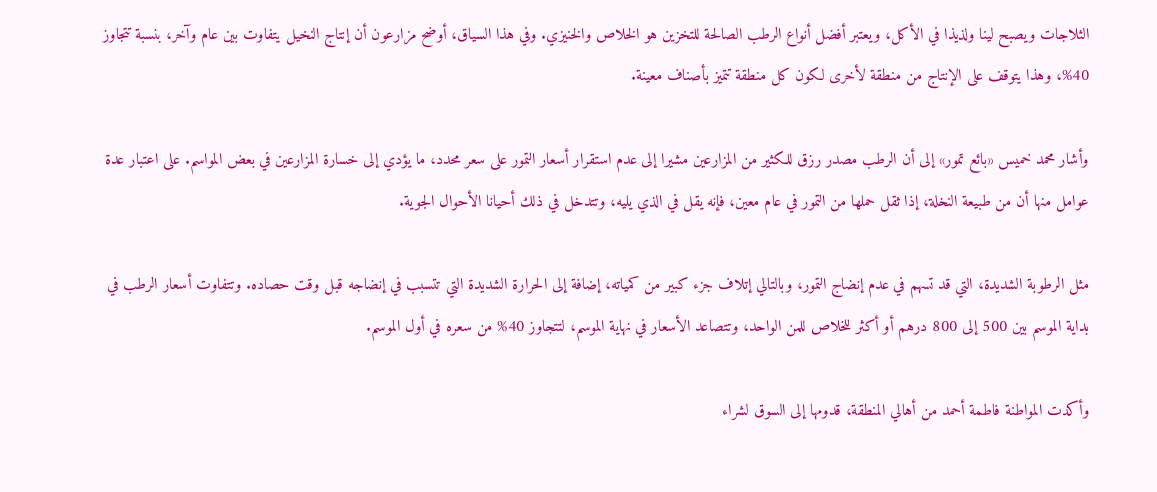الثلاجات ويصبح لينا ولذيذا في الأكل، ويعتبر أفضل أنواع الرطب الصالحة للتخزين هو الخلاص والخنيزي. وفي هذا السياق، أوضح مزارعون أن إنتاج النخيل يتفاوت بين عام وآخر، بنسبة تتجاوز 40%، وهذا يتوقف على الإنتاج من منطقة لأخرى لكون كل منطقة تتميز بأصناف معينة.

وأشار محمد خميس «بائع تمور» إلى أن الرطب مصدر رزق للكثير من المزارعين مشيرا إلى عدم استقرار أسعار التمور على سعر محدد، ما يؤدي إلى خسارة المزارعين في بعض المواسم. على اعتبار عدة عوامل منها أن من طبيعة النخلة، إذا ثقل حملها من التمور في عام معين، فإنه يقل في الذي يليه، وتتدخل في ذلك أحيانا الأحوال الجوية.

مثل الرطوبة الشديدة، التي قد تسهم في عدم إنضاج التمور، وبالتالي إتلاف جزء كبير من كمياته، إضافة إلى الحرارة الشديدة التي تتسبب في إنضاجه قبل وقت حصاده. وتتفاوت أسعار الرطب في بداية الموسم بين 500 إلى 800 درهم أو أكثر للخلاص للمن الواحد، وتتصاعد الأسعار في نهاية الموسم، لتتجاوز 40% من سعره في أول الموسم.

وأكدت المواطنة فاطمة أحمد من أهالي المنطقة، قدومها إلى السوق لشراء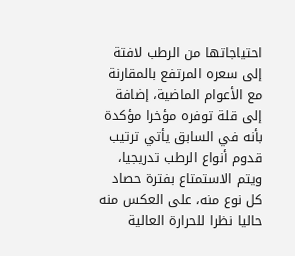احتياجاتها من الرطب لافتة إلى سعره المرتفع بالمقارنة مع الأعوام الماضية، إضافة إلى قلة توفره مؤخرا مؤكدة بأنه في السابق يأتي ترتيب قدوم أنواع الرطب تدريجيا، ويتم الاستمتاع بفترة حصاد كل نوع منه، على العكس منه حاليا نظرا للحرارة العالية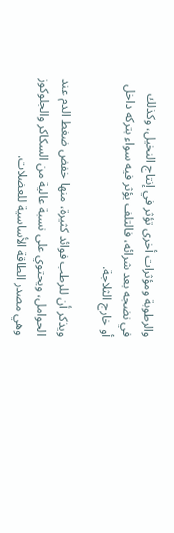والرطوبة ومؤثرات أخرى تؤثر في إنتاج النخيل، وكذلك في نضجه بعد شرائه، فالتلف يؤثر فيه سواء بتركه داخل أو خارج الثلاجة.

ويذكر أن للرطب فوائد كثيرة، منها خفض ضغط الدم عند الحوامل، ويحتوي على نسبة عالية من السكاكر والجلوكوز وهي مصدر الطاقة الأساسية للعضلات.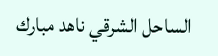الساحل الشرقي ناهد مبارك